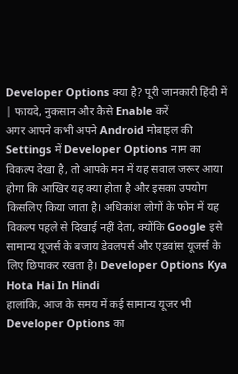Developer Options क्या है? पूरी जानकारी हिंदी में | फायदे, नुकसान और कैसे Enable करें
अगर आपने कभी अपने Android मोबाइल की Settings में Developer Options नाम का विकल्प देखा है, तो आपके मन में यह सवाल जरूर आया होगा कि आखिर यह क्या होता है और इसका उपयोग किसलिए किया जाता है। अधिकांश लोगों के फोन में यह विकल्प पहले से दिखाई नहीं देता, क्योंकि Google इसे सामान्य यूजर्स के बजाय डेवलपर्स और एडवांस यूजर्स के लिए छिपाकर रखता है। Developer Options Kya Hota Hai In Hindi
हालांकि, आज के समय में कई सामान्य यूजर भी Developer Options का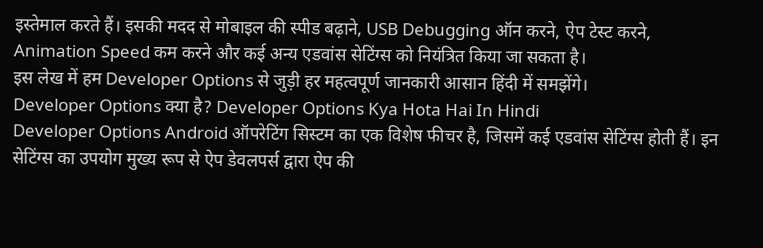इस्तेमाल करते हैं। इसकी मदद से मोबाइल की स्पीड बढ़ाने, USB Debugging ऑन करने, ऐप टेस्ट करने, Animation Speed कम करने और कई अन्य एडवांस सेटिंग्स को नियंत्रित किया जा सकता है।
इस लेख में हम Developer Options से जुड़ी हर महत्वपूर्ण जानकारी आसान हिंदी में समझेंगे।
Developer Options क्या है? Developer Options Kya Hota Hai In Hindi
Developer Options Android ऑपरेटिंग सिस्टम का एक विशेष फीचर है, जिसमें कई एडवांस सेटिंग्स होती हैं। इन सेटिंग्स का उपयोग मुख्य रूप से ऐप डेवलपर्स द्वारा ऐप की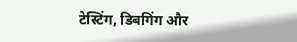टेस्टिंग, डिबगिंग और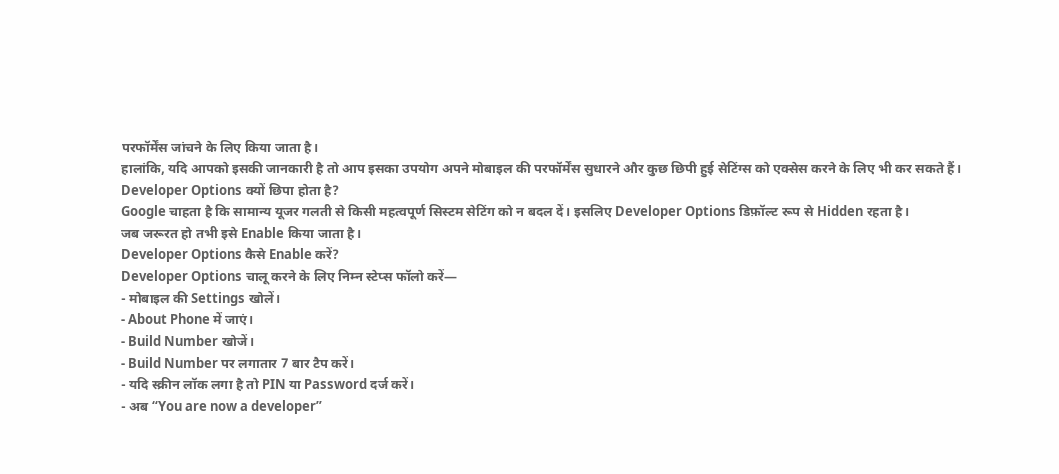परफॉर्मेंस जांचने के लिए किया जाता है।
हालांकि, यदि आपको इसकी जानकारी है तो आप इसका उपयोग अपने मोबाइल की परफॉर्मेंस सुधारने और कुछ छिपी हुई सेटिंग्स को एक्सेस करने के लिए भी कर सकते हैं।
Developer Options क्यों छिपा होता है?
Google चाहता है कि सामान्य यूजर गलती से किसी महत्वपूर्ण सिस्टम सेटिंग को न बदल दें। इसलिए Developer Options डिफ़ॉल्ट रूप से Hidden रहता है।
जब जरूरत हो तभी इसे Enable किया जाता है।
Developer Options कैसे Enable करें?
Developer Options चालू करने के लिए निम्न स्टेप्स फॉलो करें—
- मोबाइल की Settings खोलें।
- About Phone में जाएं।
- Build Number खोजें।
- Build Number पर लगातार 7 बार टैप करें।
- यदि स्क्रीन लॉक लगा है तो PIN या Password दर्ज करें।
- अब “You are now a developer”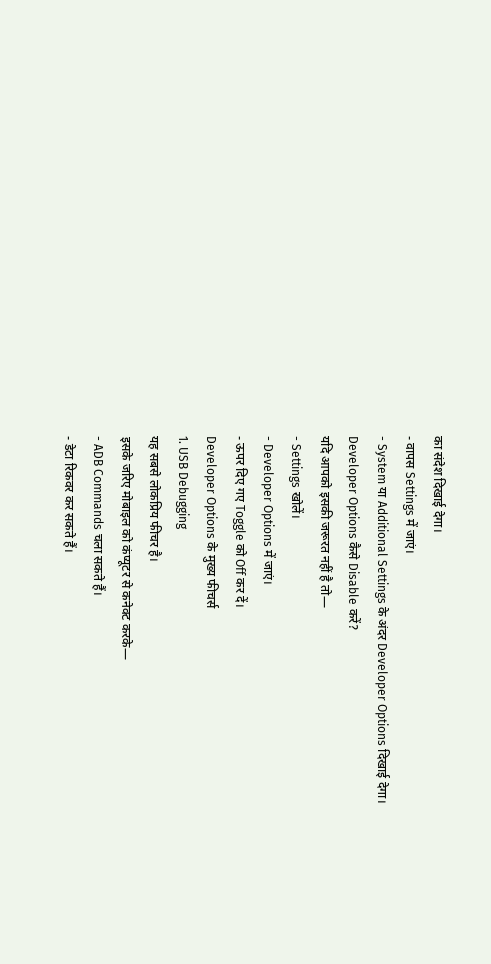का संदेश दिखाई देगा।
- वापस Settings में जाएं।
- System या Additional Settings के अंदर Developer Options दिखाई देगा।
Developer Options कैसे Disable करें?
यदि आपको इसकी जरूरत नहीं है तो—
- Settings खोलें।
- Developer Options में जाएं।
- ऊपर दिए गए Toggle को Off कर दें।
Developer Options के मुख्य फीचर्स
1. USB Debugging
यह सबसे लोकप्रिय फीचर है।
इसके जरिए मोबाइल को कंप्यूटर से कनेक्ट करके—
- ADB Commands चला सकते हैं।
- डेटा रिकवर कर सकते हैं।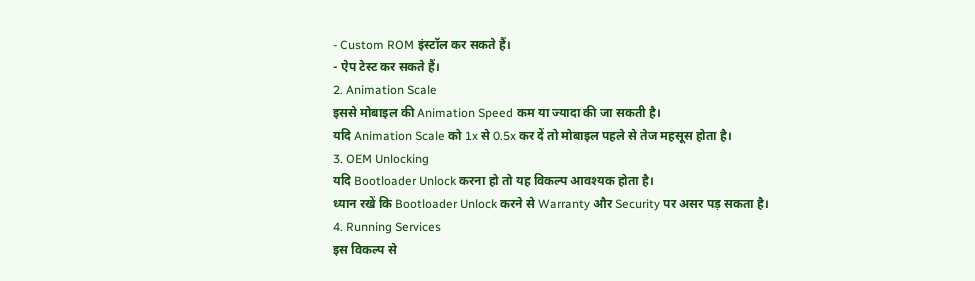- Custom ROM इंस्टॉल कर सकते हैं।
- ऐप टेस्ट कर सकते हैं।
2. Animation Scale
इससे मोबाइल की Animation Speed कम या ज्यादा की जा सकती है।
यदि Animation Scale को 1x से 0.5x कर दें तो मोबाइल पहले से तेज महसूस होता है।
3. OEM Unlocking
यदि Bootloader Unlock करना हो तो यह विकल्प आवश्यक होता है।
ध्यान रखें कि Bootloader Unlock करने से Warranty और Security पर असर पड़ सकता है।
4. Running Services
इस विकल्प से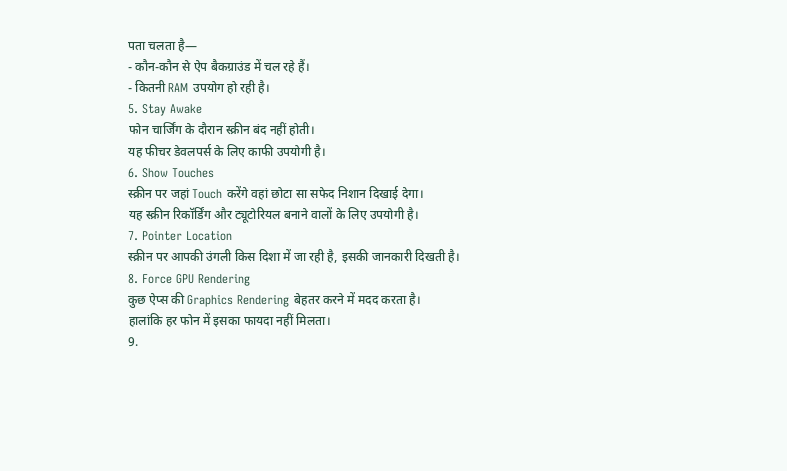पता चलता है—
- कौन-कौन से ऐप बैकग्राउंड में चल रहे हैं।
- कितनी RAM उपयोग हो रही है।
5. Stay Awake
फोन चार्जिंग के दौरान स्क्रीन बंद नहीं होती।
यह फीचर डेवलपर्स के लिए काफी उपयोगी है।
6. Show Touches
स्क्रीन पर जहां Touch करेंगे वहां छोटा सा सफेद निशान दिखाई देगा।
यह स्क्रीन रिकॉर्डिंग और ट्यूटोरियल बनाने वालों के लिए उपयोगी है।
7. Pointer Location
स्क्रीन पर आपकी उंगली किस दिशा में जा रही है, इसकी जानकारी दिखती है।
8. Force GPU Rendering
कुछ ऐप्स की Graphics Rendering बेहतर करने में मदद करता है।
हालांकि हर फोन में इसका फायदा नहीं मिलता।
9.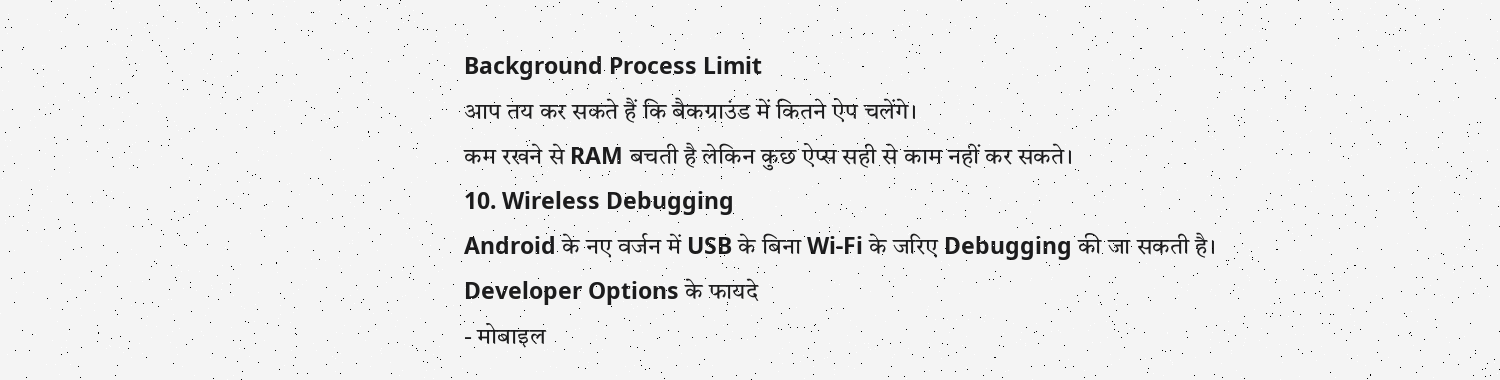Background Process Limit
आप तय कर सकते हैं कि बैकग्राउंड में कितने ऐप चलेंगे।
कम रखने से RAM बचती है लेकिन कुछ ऐप्स सही से काम नहीं कर सकते।
10. Wireless Debugging
Android के नए वर्जन में USB के बिना Wi-Fi के जरिए Debugging की जा सकती है।
Developer Options के फायदे
- मोबाइल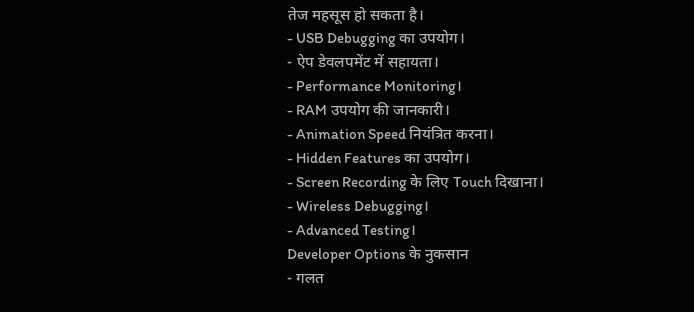तेज महसूस हो सकता है।
- USB Debugging का उपयोग।
- ऐप डेवलपमेंट में सहायता।
- Performance Monitoring।
- RAM उपयोग की जानकारी।
- Animation Speed नियंत्रित करना।
- Hidden Features का उपयोग।
- Screen Recording के लिए Touch दिखाना।
- Wireless Debugging।
- Advanced Testing।
Developer Options के नुकसान
- गलत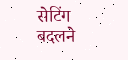सेटिंग बदलने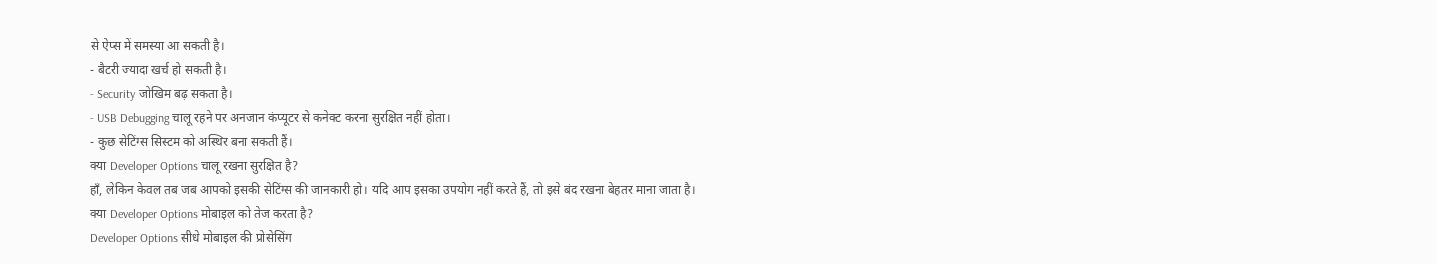से ऐप्स में समस्या आ सकती है।
- बैटरी ज्यादा खर्च हो सकती है।
- Security जोखिम बढ़ सकता है।
- USB Debugging चालू रहने पर अनजान कंप्यूटर से कनेक्ट करना सुरक्षित नहीं होता।
- कुछ सेटिंग्स सिस्टम को अस्थिर बना सकती हैं।
क्या Developer Options चालू रखना सुरक्षित है?
हाँ, लेकिन केवल तब जब आपको इसकी सेटिंग्स की जानकारी हो। यदि आप इसका उपयोग नहीं करते हैं, तो इसे बंद रखना बेहतर माना जाता है।
क्या Developer Options मोबाइल को तेज करता है?
Developer Options सीधे मोबाइल की प्रोसेसिंग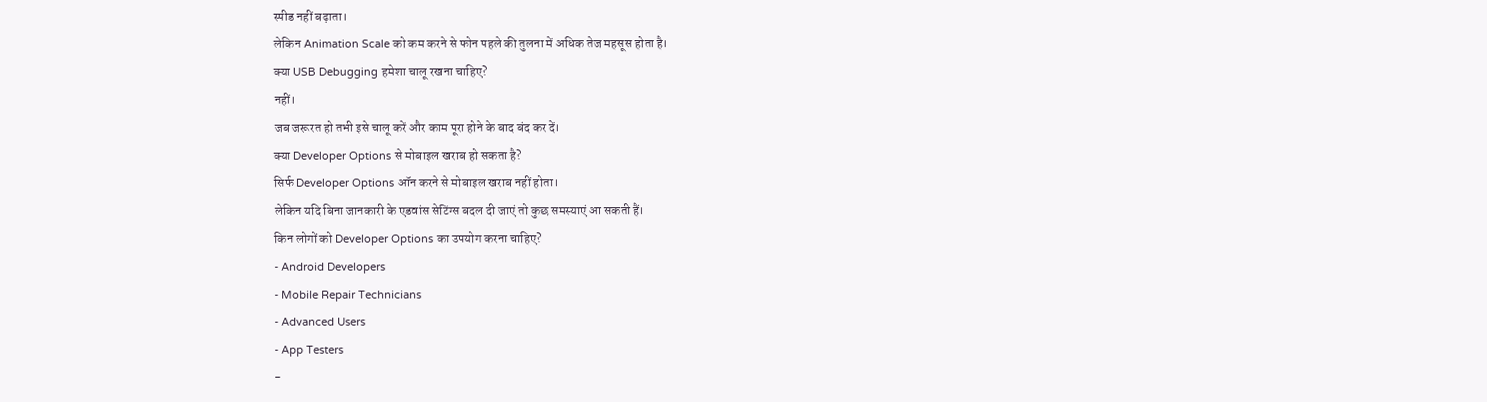स्पीड नहीं बढ़ाता।
लेकिन Animation Scale को कम करने से फोन पहले की तुलना में अधिक तेज महसूस होता है।
क्या USB Debugging हमेशा चालू रखना चाहिए?
नहीं।
जब जरूरत हो तभी इसे चालू करें और काम पूरा होने के बाद बंद कर दें।
क्या Developer Options से मोबाइल खराब हो सकता है?
सिर्फ Developer Options ऑन करने से मोबाइल खराब नहीं होता।
लेकिन यदि बिना जानकारी के एडवांस सेटिंग्स बदल दी जाएं तो कुछ समस्याएं आ सकती हैं।
किन लोगों को Developer Options का उपयोग करना चाहिए?
- Android Developers
- Mobile Repair Technicians
- Advanced Users
- App Testers
-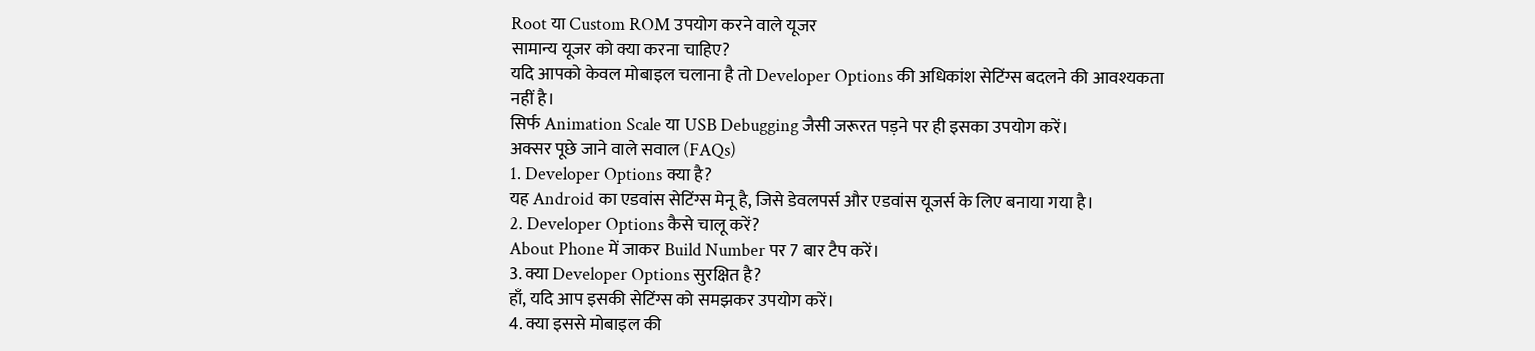Root या Custom ROM उपयोग करने वाले यूजर
सामान्य यूजर को क्या करना चाहिए?
यदि आपको केवल मोबाइल चलाना है तो Developer Options की अधिकांश सेटिंग्स बदलने की आवश्यकता नहीं है।
सिर्फ Animation Scale या USB Debugging जैसी जरूरत पड़ने पर ही इसका उपयोग करें।
अक्सर पूछे जाने वाले सवाल (FAQs)
1. Developer Options क्या है?
यह Android का एडवांस सेटिंग्स मेनू है, जिसे डेवलपर्स और एडवांस यूजर्स के लिए बनाया गया है।
2. Developer Options कैसे चालू करें?
About Phone में जाकर Build Number पर 7 बार टैप करें।
3. क्या Developer Options सुरक्षित है?
हाँ, यदि आप इसकी सेटिंग्स को समझकर उपयोग करें।
4. क्या इससे मोबाइल की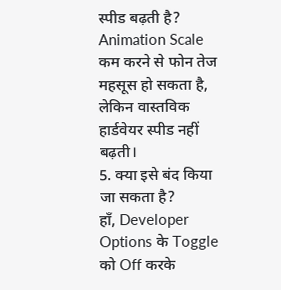स्पीड बढ़ती है?
Animation Scale कम करने से फोन तेज महसूस हो सकता है, लेकिन वास्तविक हार्डवेयर स्पीड नहीं बढ़ती।
5. क्या इसे बंद किया जा सकता है?
हाँ, Developer Options के Toggle को Off करके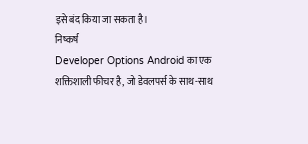इसे बंद किया जा सकता है।
निष्कर्ष
Developer Options Android का एक शक्तिशाली फीचर है, जो डेवलपर्स के साथ-साथ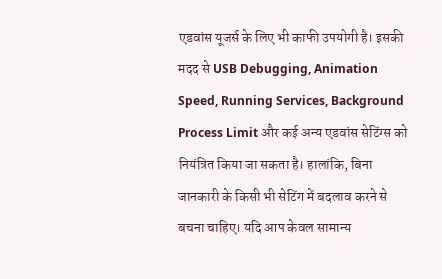एडवांस यूजर्स के लिए भी काफी उपयोगी है। इसकी मदद से USB Debugging, Animation Speed, Running Services, Background Process Limit और कई अन्य एडवांस सेटिंग्स को नियंत्रित किया जा सकता है। हालांकि, बिना जानकारी के किसी भी सेटिंग में बदलाव करने से बचना चाहिए। यदि आप केवल सामान्य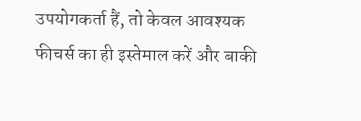उपयोगकर्ता हैं, तो केवल आवश्यक फीचर्स का ही इस्तेमाल करें और बाकी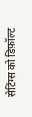सेटिंग्स को डिफ़ॉल्ट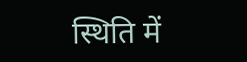स्थिति में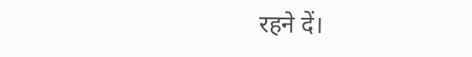रहने दें।